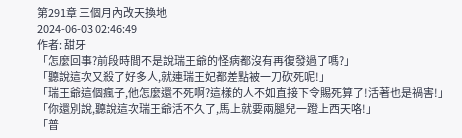第291章 三個月內改天換地
2024-06-03 02:46:49
作者: 甜牙
「怎麼回事?前段時間不是說瑞王爺的怪病都沒有再復發過了嗎?」
「聽說這次又殺了好多人,就連瑞王妃都差點被一刀砍死呢!」
「瑞王爺這個瘋子,他怎麼還不死啊?這樣的人不如直接下令賜死算了!活著也是禍害!」
「你還別說,聽說這次瑞王爺活不久了,馬上就要兩腿兒一蹬上西天咯!」
「普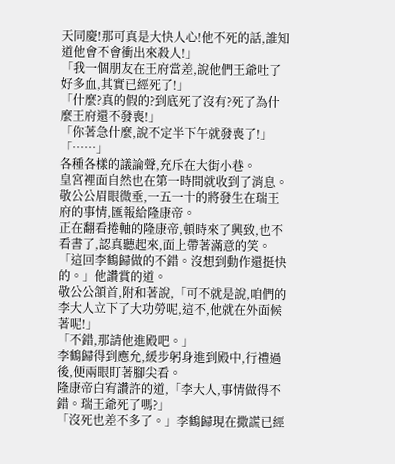天同慶!那可真是大快人心!他不死的話,誰知道他會不會衝出來殺人!」
「我一個朋友在王府當差,說他們王爺吐了好多血,其實已經死了!」
「什麼?真的假的?到底死了沒有?死了為什麼王府還不發喪!」
「你著急什麼,說不定半下午就發喪了!」
「……」
各種各樣的議論聲,充斥在大街小巷。
皇宮裡面自然也在第一時間就收到了消息。
敬公公眉眼微垂,一五一十的將發生在瑞王府的事情,匯報給隆康帝。
正在翻看捲軸的隆康帝,頓時來了興致,也不看書了,認真聽起來,面上帶著滿意的笑。
「這回李鶴歸做的不錯。沒想到動作還挺快的。」他讚賞的道。
敬公公頷首,附和著說,「可不就是說,咱們的李大人立下了大功勞呢,這不,他就在外面候著呢!」
「不錯,那請他進殿吧。」
李鶴歸得到應允,緩步躬身進到殿中,行禮過後,便兩眼盯著腳尖看。
隆康帝白宥讚許的道,「李大人,事情做得不錯。瑞王爺死了嗎?」
「沒死也差不多了。」李鶴歸現在撒謊已經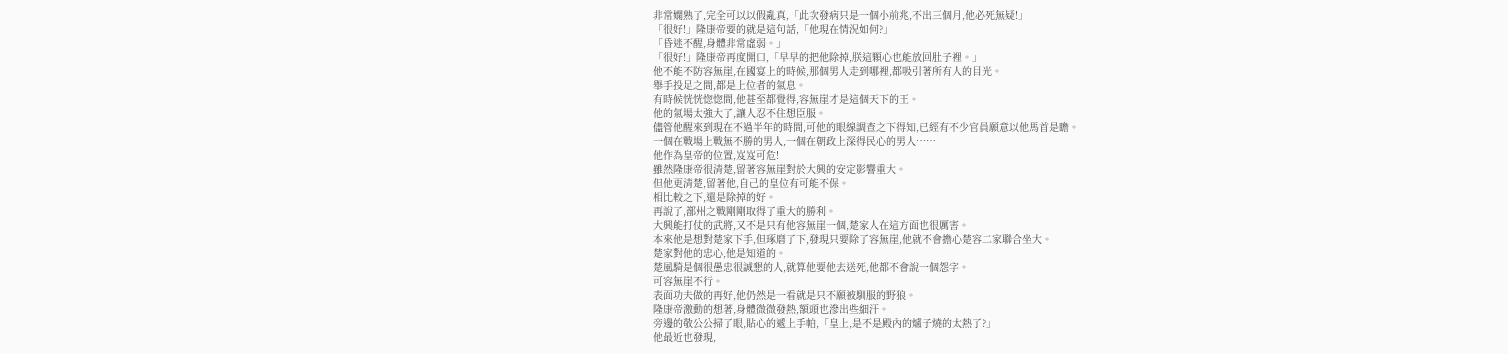非常嫻熟了,完全可以以假亂真,「此次發病只是一個小前兆,不出三個月,他必死無疑!」
「很好!」隆康帝要的就是這句話,「他現在情況如何?」
「昏迷不醒,身體非常虛弱。」
「很好!」隆康帝再度開口,「早早的把他除掉,朕這顆心也能放回肚子裡。」
他不能不防容無崖,在國宴上的時候,那個男人走到哪裡,都吸引著所有人的目光。
舉手投足之間,都是上位者的氣息。
有時候恍恍惚惚間,他甚至都覺得,容無崖才是這個天下的王。
他的氣場太強大了,讓人忍不住想臣服。
儘管他醒來到現在不過半年的時間,可他的眼線調查之下得知,已經有不少官員願意以他馬首是瞻。
一個在戰場上戰無不勝的男人,一個在朝政上深得民心的男人……
他作為皇帝的位置,岌岌可危!
雖然隆康帝很清楚,留著容無崖對於大興的安定影響重大。
但他更清楚,留著他,自己的皇位有可能不保。
相比較之下,還是除掉的好。
再說了,鄯州之戰剛剛取得了重大的勝利。
大興能打仗的武將,又不是只有他容無崖一個,楚家人在這方面也很厲害。
本來他是想對楚家下手,但琢磨了下,發現只要除了容無崖,他就不會擔心楚容二家聯合坐大。
楚家對他的忠心,他是知道的。
楚風騎是個很愚忠很誠懇的人,就算他要他去送死,他都不會說一個怨字。
可容無崖不行。
表面功夫做的再好,他仍然是一看就是只不願被馴服的野狼。
隆康帝激動的想著,身體微微發熱,額頭也滲出些細汗。
旁邊的敬公公掃了眼,貼心的遞上手帕,「皇上,是不是殿內的爐子燒的太熱了?」
他最近也發現,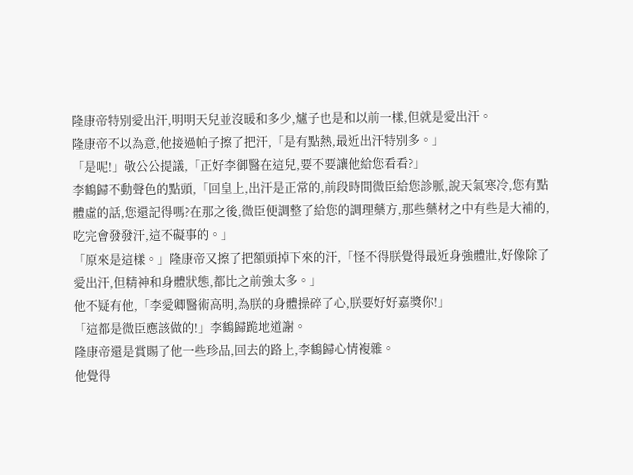隆康帝特別愛出汗,明明天兒並沒暖和多少,爐子也是和以前一樣,但就是愛出汗。
隆康帝不以為意,他接過帕子擦了把汗,「是有點熱,最近出汗特別多。」
「是呢!」敬公公提議,「正好李御醫在這兒,要不要讓他給您看看?」
李鶴歸不動聲色的點頭,「回皇上,出汗是正常的,前段時間微臣給您診脈,說天氣寒冷,您有點體虛的話,您還記得嗎?在那之後,微臣便調整了給您的調理藥方,那些藥材之中有些是大補的,吃完會發發汗,這不礙事的。」
「原來是這樣。」隆康帝又擦了把額頭掉下來的汗,「怪不得朕覺得最近身強體壯,好像除了愛出汗,但精神和身體狀態,都比之前強太多。」
他不疑有他,「李愛卿醫術高明,為朕的身體操碎了心,朕要好好嘉獎你!」
「這都是微臣應該做的!」李鶴歸跪地道謝。
隆康帝還是賞賜了他一些珍品,回去的路上,李鶴歸心情複雜。
他覺得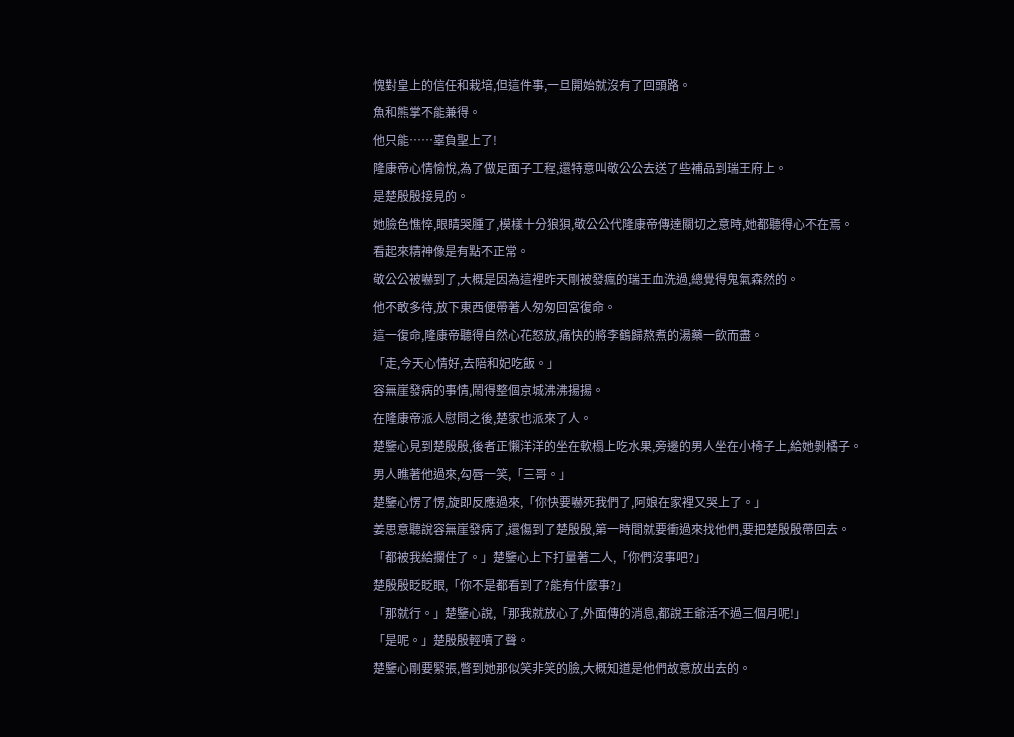愧對皇上的信任和栽培,但這件事,一旦開始就沒有了回頭路。
魚和熊掌不能兼得。
他只能……辜負聖上了!
隆康帝心情愉悅,為了做足面子工程,還特意叫敬公公去送了些補品到瑞王府上。
是楚殷殷接見的。
她臉色憔悴,眼睛哭腫了,模樣十分狼狽,敬公公代隆康帝傳達關切之意時,她都聽得心不在焉。
看起來精神像是有點不正常。
敬公公被嚇到了,大概是因為這裡昨天剛被發瘋的瑞王血洗過,總覺得鬼氣森然的。
他不敢多待,放下東西便帶著人匆匆回宮復命。
這一復命,隆康帝聽得自然心花怒放,痛快的將李鶴歸熬煮的湯藥一飲而盡。
「走,今天心情好,去陪和妃吃飯。」
容無崖發病的事情,鬧得整個京城沸沸揚揚。
在隆康帝派人慰問之後,楚家也派來了人。
楚鑒心見到楚殷殷,後者正懶洋洋的坐在軟榻上吃水果,旁邊的男人坐在小椅子上,給她剝橘子。
男人瞧著他過來,勾唇一笑,「三哥。」
楚鑒心愣了愣,旋即反應過來,「你快要嚇死我們了,阿娘在家裡又哭上了。」
姜思意聽說容無崖發病了,還傷到了楚殷殷,第一時間就要衝過來找他們,要把楚殷殷帶回去。
「都被我給攔住了。」楚鑒心上下打量著二人,「你們沒事吧?」
楚殷殷眨眨眼,「你不是都看到了?能有什麼事?」
「那就行。」楚鑒心說,「那我就放心了,外面傳的消息,都說王爺活不過三個月呢!」
「是呢。」楚殷殷輕嘖了聲。
楚鑒心剛要緊張,瞥到她那似笑非笑的臉,大概知道是他們故意放出去的。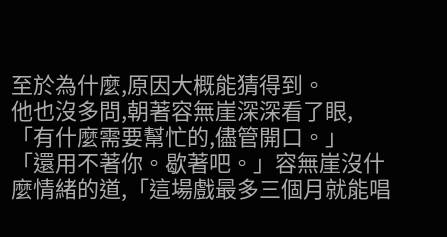至於為什麼,原因大概能猜得到。
他也沒多問,朝著容無崖深深看了眼,「有什麼需要幫忙的,儘管開口。」
「還用不著你。歇著吧。」容無崖沒什麼情緒的道,「這場戲最多三個月就能唱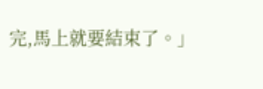完,馬上就要結束了。」